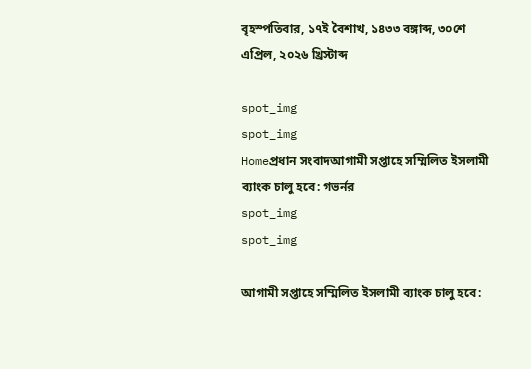বৃহস্পতিবার, ১৭ই বৈশাখ, ১৪৩৩ বঙ্গাব্দ, ৩০শে এপ্রিল, ২০২৬ খ্রিস্টাব্দ

spot_img
spot_img
Homeপ্রধান সংবাদআগামী সপ্তাহে সম্মিলিত ইসলামী ব্যাংক চালু হবে: গভর্নর
spot_img
spot_img

আগামী সপ্তাহে সম্মিলিত ইসলামী ব্যাংক চালু হবে: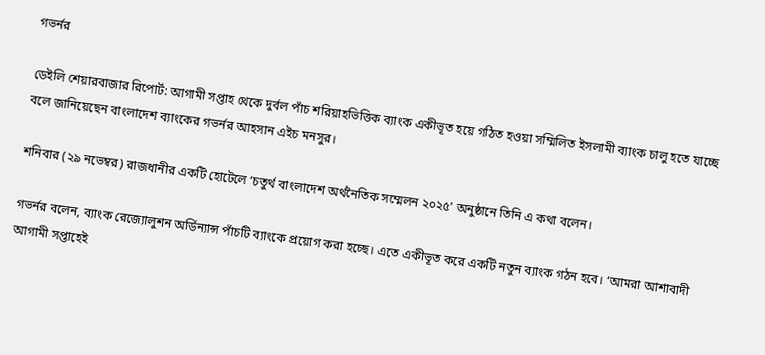গভর্নর

ডেইলি শেয়ারবাজার রিপোর্ট: আগামী সপ্তাহ থেকে দুর্বল পাঁচ শরিয়াহভিত্তিক ব্যাংক একীভূত হয়ে গঠিত হওয়া সম্মিলিত ইসলামী ব্যাংক চালু হতে যাচ্ছে বলে জানিয়েছেন বাংলাদেশ ব্যাংকের গভর্নর আহসান এইচ মনসুর।

শনিবার (২৯ নভেম্বর) রাজধানীর একটি হোটেলে ‘চতুর্থ বাংলাদেশ অর্থনৈতিক সম্মেলন ২০২৫’ অনুষ্ঠানে তিনি এ কথা বলেন।

গভর্নর বলেন, ব্যাংক রেজ্যোলুশন অর্ডিন্যান্স পাঁচটি ব্যাংকে প্রয়োগ করা হচ্ছে। এতে একীভূত করে একটি নতুন ব্যাংক গঠন হবে। ‘আমরা আশাবাদী আগামী সপ্তাহেই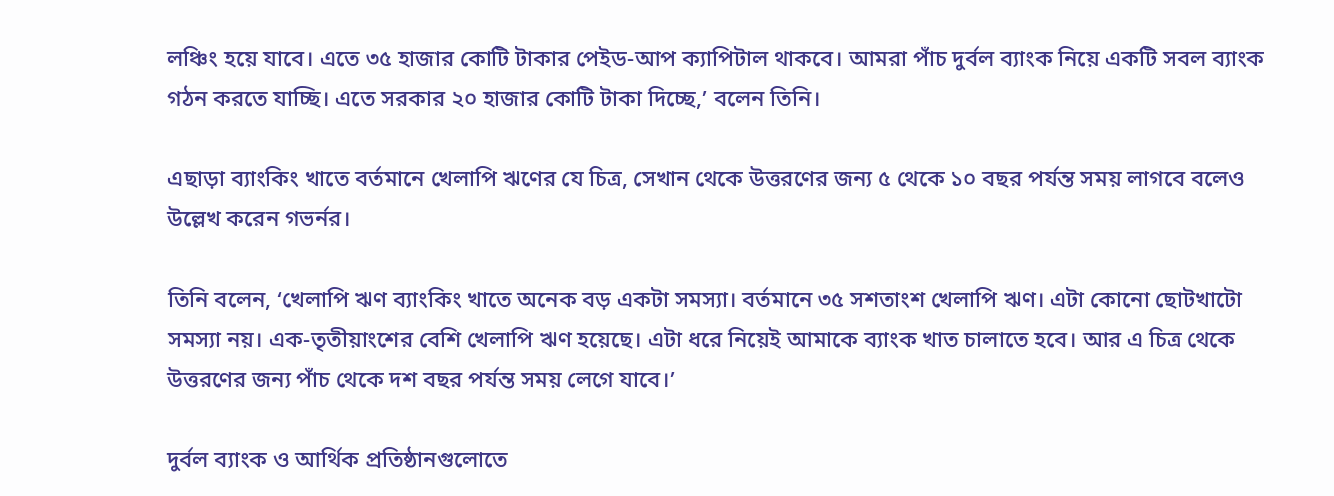লঞ্চিং হয়ে যাবে। এতে ৩৫ হাজার কোটি টাকার পেইড-আপ ক্যাপিটাল থাকবে। আমরা পাঁচ দুর্বল ব্যাংক নিয়ে একটি সবল ব্যাংক গঠন করতে যাচ্ছি। এতে সরকার ২০ হাজার কোটি টাকা দিচ্ছে,’ বলেন তিনি।

এছাড়া ব্যাংকিং খাতে বর্তমানে খেলাপি ঋণের যে চিত্র, সেখান থেকে উত্তরণের জন্য ৫ থেকে ১০ বছর পর্যন্ত সময় লাগবে বলেও উল্লেখ করেন গভর্নর।

তিনি বলেন, ‘খেলাপি ঋণ ব্যাংকিং খাতে অনেক বড় একটা সমস্যা। বর্তমানে ৩৫ সশতাংশ খেলাপি ঋণ। এটা কোনো ছোটখাটো সমস্যা নয়। এক-তৃতীয়াংশের বেশি খেলাপি ঋণ হয়েছে। এটা ধরে নিয়েই আমাকে ব্যাংক খাত চালাতে হবে। আর এ চিত্র থেকে উত্তরণের জন্য পাঁচ থেকে দশ বছর পর্যন্ত সময় লেগে যাবে।’

দুর্বল ব্যাংক ও আর্থিক প্রতিষ্ঠানগুলোতে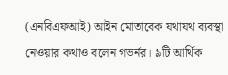(এনবিএফআই) আইন মোতাবেক যথাযথ ব্যবস্থা নেওয়ার কথাও বলেন গভর্নর। ৯টি আর্থিক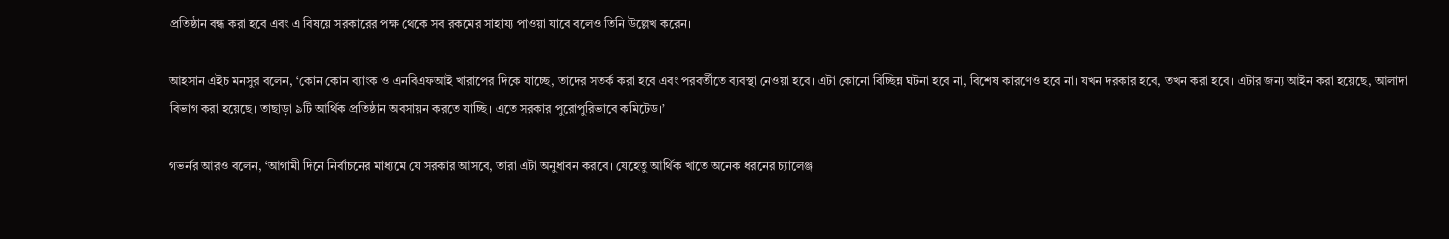প্রতিষ্ঠান বন্ধ করা হবে এবং এ বিষয়ে সরকারের পক্ষ থেকে সব রকমের সাহায্য পাওয়া যাবে বলেও তিনি উল্লেখ করেন।

আহসান এইচ মনসুর বলেন, ‘কোন কোন ব্যাংক ও এনবিএফআই খারাপের দিকে যাচ্ছে, তাদের সতর্ক করা হবে এবং পরবর্তীতে ব্যবস্থা নেওয়া হবে। এটা কোনো বিচ্ছিন্ন ঘটনা হবে না, বিশেষ কারণেও হবে না। যখন দরকার হবে, তখন করা হবে। এটার জন্য আইন করা হয়েছে, আলাদা বিভাগ করা হয়েছে। তাছাড়া ৯টি আর্থিক প্রতিষ্ঠান অবসায়ন করতে যাচ্ছি। এতে সরকার পুরোপুরিভাবে কমিটেড।’

গভর্নর আরও বলেন, ‘আগামী দিনে নির্বাচনের মাধ্যমে যে সরকার আসবে, তারা এটা অনুধাবন করবে। যেহেতু আর্থিক খাতে অনেক ধরনের চ্যালেঞ্জ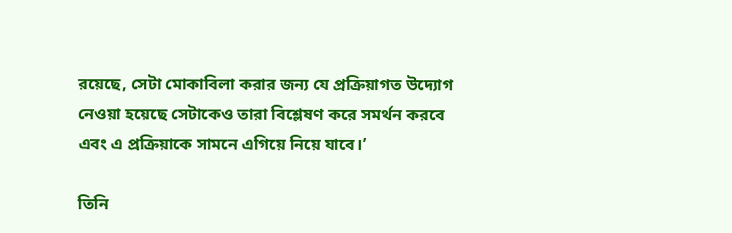রয়েছে, সেটা মোকাবিলা করার জন্য যে প্রক্রিয়াগত উদ্যোগ নেওয়া হয়েছে সেটাকেও তারা বিশ্লেষণ করে সমর্থন করবে এবং এ প্রক্রিয়াকে সামনে এগিয়ে নিয়ে যাবে।’

তিনি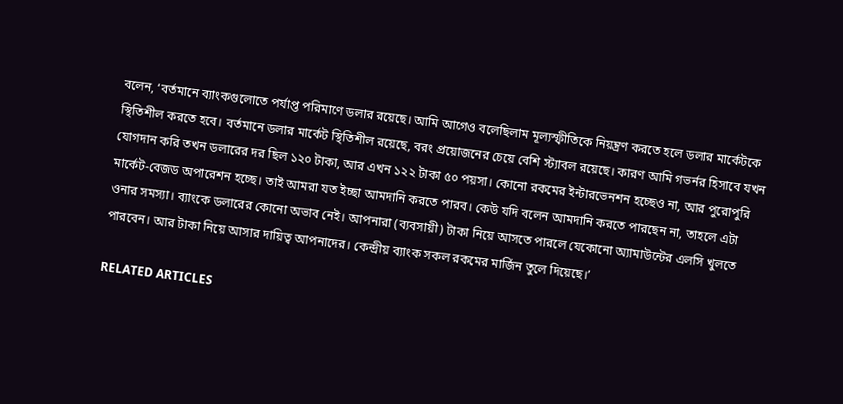বলেন, ‘বর্তমানে ব্যাংকগুলোতে পর্যাপ্ত পরিমাণে ডলার রয়েছে। আমি আগেও বলেছিলাম মূল্যস্ফীতিকে নিয়ন্ত্রণ করতে হলে ডলার মার্কেটকে স্থিতিশীল করতে হবে। বর্তমানে ডলার মার্কেট স্থিতিশীল রয়েছে, বরং প্রয়োজনের চেয়ে বেশি স্ট্যাবল রয়েছে। কারণ আমি গভর্নর হিসাবে যখন যোগদান করি তখন ডলারের দর ছিল ১২০ টাকা, আর এখন ১২২ টাকা ৫০ পয়সা। কোনো রকমের ইন্টারভেনশন হচ্ছেও না, আর পুরোপুরি মার্কেট-বেজড অপারেশন হচ্ছে। তাই আমরা যত ইচ্ছা আমদানি করতে পারব। কেউ যদি বলেন আমদানি করতে পারছেন না, তাহলে এটা ওনার সমস্যা। ব্যাংকে ডলারের কোনো অভাব নেই। আপনারা (ব্যবসায়ী) টাকা নিয়ে আসতে পারলে যেকোনো অ্যামাউন্টের এলসি খুলতে পারবেন। আর টাকা নিয়ে আসার দায়িত্ব আপনাদের। কেন্দ্রীয় ব্যাংক সকল রকমের মার্জিন তুলে দিয়েছে।’

RELATED ARTICLES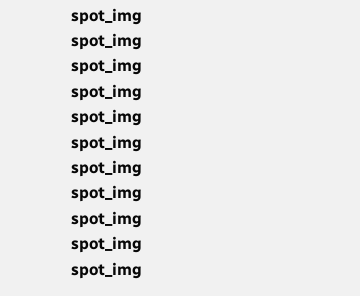spot_img
spot_img
spot_img
spot_img
spot_img
spot_img
spot_img
spot_img
spot_img
spot_img
spot_img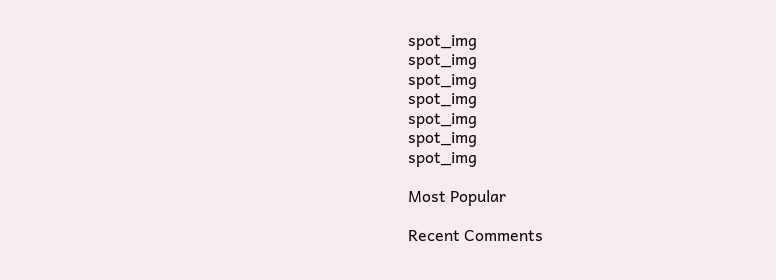spot_img
spot_img
spot_img
spot_img
spot_img
spot_img
spot_img

Most Popular

Recent Comments